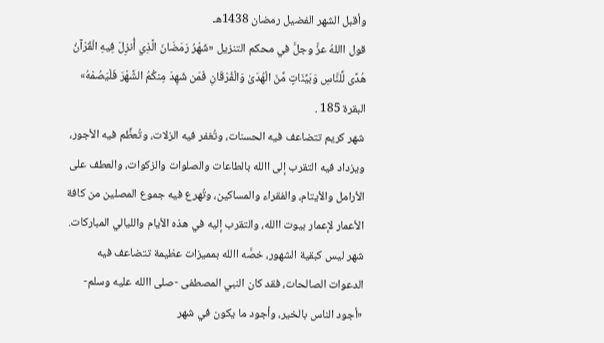وأقبل الشهر الفضيل رمضان 1438هـ
قول االلهُ عزَّ وجلَّ في محكم التنزيل «شَهْرُ رَمَضَانَ الَّذِي أُنزِلَ فِيهِ الْقُرْآنُ هُدًى لِّلنَّاسِ وَبَيِّنَاتٍ مِّنَ الْهُدَىٰ وَالْفُرْقَانِ فَمَن شَهِدَ مِنكُمُ الشَّهْرَ فَلْيَصُمْهُ» البقرة 185 .
شهر كريم تتضاعف فيه الحسنات، وتُغفر فيه الزلات، وتُعظَّم فيه الأجور، ويزداد فيه التقرب إلى االله بالطاعات والصلوات والزكوات، والعطف على الأرامل والأيتام، والفقراء والمساكين، وتُهرع فيه جموع المصلين من كافة الأعمار لإعمار بيوت االله، والتقرب إليه في هذه الأيام والليالي المباركات.
شهر ليس كبقية الشهور، خصَّه االله بمميزات عظيمة تتضاعف فيه الدعوات الصالحات، فقد كان النبي المصطفى -صلى االله عليه وسلم- «أجود الناس بالخير، وأجود ما يكون في شهر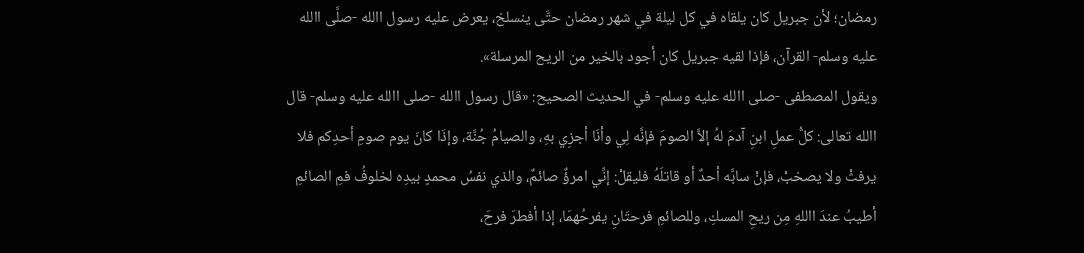رمضان؛ لأن جبريل كان يلقاه في كل ليلة في شهر رمضان حتَّى ينسلخ، يعرض عليه رسول االله -صلَّى االله عليه وسلم- القرآن، فإذا لقيه جبريل كان أجود بالخير من الريح المرسلة».
ويقول المصطفى -صلى االله عليه وسلم- في الحديث الصحيح: «قال رسول االله -صلى االله عليه وسلم- قال االله تعالى: كلُّ عملِ ابنِ آدمَ لهُ إلاَّ الصومَ فإنَّه لِي وأنَا أجزِي بهِ، والصيامُ جُنَّة، وإذَا كانَ يوم صومِ أحدِكم فلا يرفثْ ولا يصخبْ، فإنْ سابَّه أحدٌ أو قاتلَهُ فليقلْ: إنِّي امرؤٌ صائمٌ، والذي نفسُ محمدٍ بيدِه لخلوفُ فمِ الصائمِ أطيبُ عندَ االلهِ مِن ريحِ المسكِ، وللصائمِ فرحتَانِ يفرحُهمَا، إذا أفطرَ فرحَ،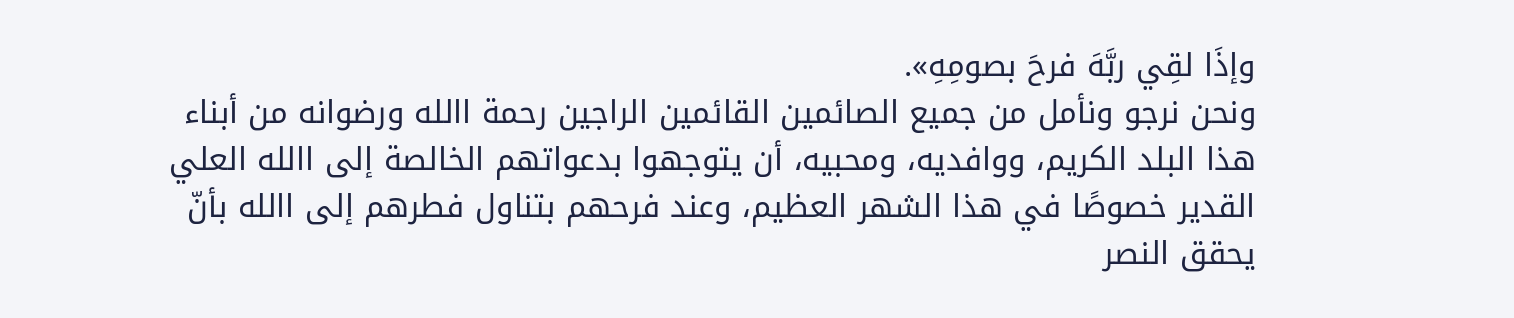وإذَا لقِي ربَّهَ فرحَ بصومِهِ».
ونحن نرجو ونأمل من جميع الصائمين القائمين الراجين رحمة االله ورضوانه من أبناء هذا البلد الكريم، ووافديه، ومحبيه، أن يتوجهوا بدعواتهم الخالصة إلى االله العلي القدير خصوصًا في هذا الشهر العظيم، وعند فرحهم بتناول فطرهم إلى االله بأنّ يحقق النصر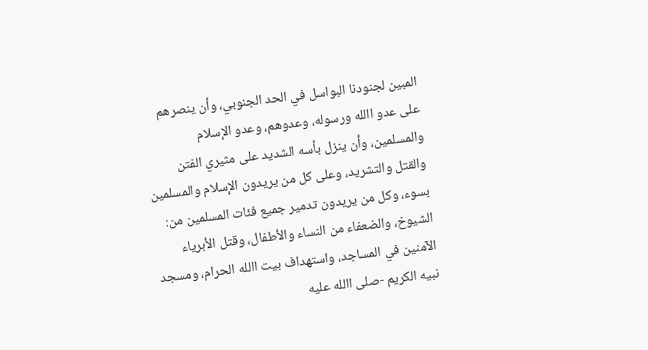المبين لجنودنا البواسل في الحد الجنوبي، وأن ينصرهم على عدو االله ورسوله، وعدوهم، وعدو الإسلام والمسلمين، وأن ينزل بأسه الشديد على مثيري الفتن والقتل والتشريد، وعلى كل من يريدون الإسلام والمسلمين بسوء، وكل من يريدون تدمير جميع فئات المسلمين من: الشيوخ، والضعفاء من النساء والأطفال، وقتل الأبرياء الآمنين في المساجد، واستهداف بيت االله الحرام، ومسجد نبيه الكريم -صلى االله عليه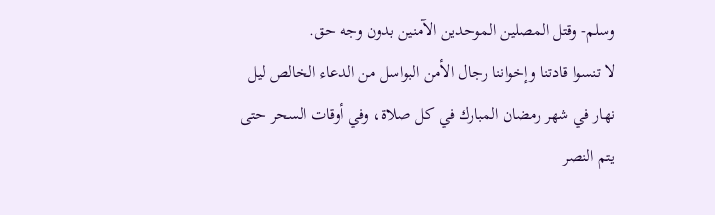وسلم- وقتل المصلين الموحدين الآمنين بدون وجه حق.
لا تنسوا قادتنا وإخواننا رجال الأمن البواسل من الدعاء الخالص ليل نهار في شهر رمضان المبارك في كل صلاة، وفي أوقات السحر حتى يتم النصر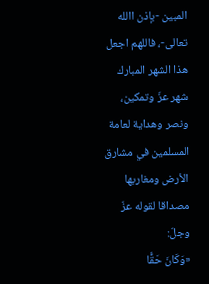المبين -بإذن االله تعالى-، فاللهم اجعل هذا الشهر المبارك شهر عزّ وتمكين، ونصر وهداية لعامة المسلمين في مشارق الأرض ومغاربها مصداقا لقوله عزّ وجلّ:
«وَكَانَ حَقًّا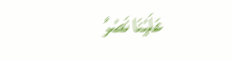عَلَيْنَا نَصْرُ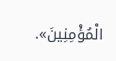الْمُؤْمِنِينَ».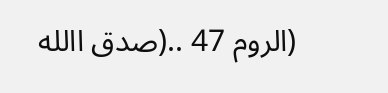(الروم 47 ..(صدق االله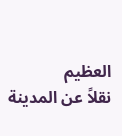العظيم
نقلاً عن المدينة